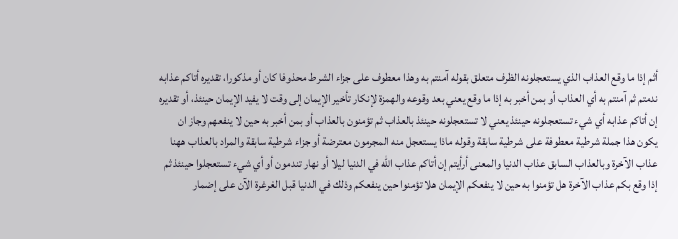أثم إذا ما وقع العذاب الذي يستعجلونه الظرف متعلق بقوله آمنتم به وهذا معطوف على جزاء الشرط محذوفا كان أو مذكورا، تقديره أتاكم عذابه ندمتم ثم آمنتم به أي العذاب أو بمن أخبر به إذا ما وقع يعني بعد وقوعه والهمزة لإنكار تأخير الإيمان إلى وقت لا يفيد الإيمان حينئذ، أو تقديره إن أتاكم عذابه أي شيء تستعجلونه حينئذ يعني لا تستعجلونه حينئذ بالعذاب ثم تؤمنون بالعذاب أو بمن أخبر به حين لا ينفعهم وجاز ان يكون هذا جملة شرطية معطوفة على شرطية سابقة وقوله ماذا يستعجل منه المجرمون معترضة أو جزاء شرطية سابقة والمراد بالعذاب ههنا عذاب الآخرة وبالعذاب السابق عذاب الدنيا والمعنى أرأيتم إن أتاكم عذاب الله في الدنيا ليلا أو نهار تندمون أو أي شيء تستعجلوا حينئذ ثم إذا وقع بكم عذاب الآخرة هل تؤمنوا به حين لا ينفعكم الإيمان هلا تؤمنوا حين ينفعكم وذلك في الدنيا قبل الغرغرة الآن على إضمار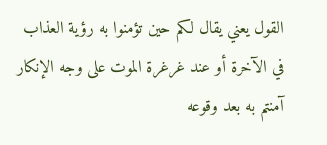القول يعني يقال لكم حين تؤمنوا به رؤية العذاب في الآخرة أو عند غرغرة الموت على وجه الإنكار آمنتم به بعد وقوعه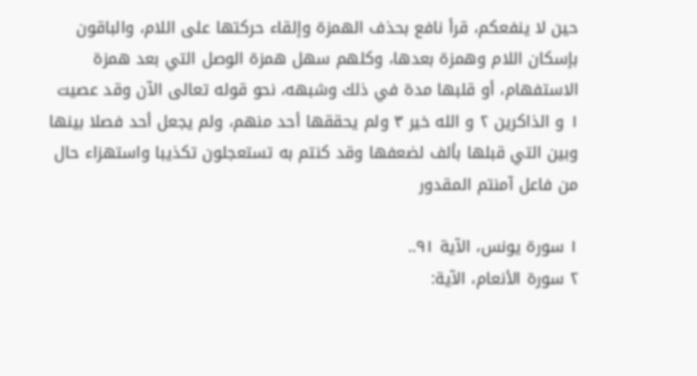حين لا ينفعكم، قرأ نافع بحذف الهمزة وإلقاء حركتها على اللام، والباقون بإسكان اللام وهمزة بعدها، وكلهم سهل همزة الوصل التي بعد همزة الاستفهام، أو قلبها مدة في ذلك وشبهه، نحو قوله تعالى الآن وقد عصيت ١ و الذاكرين ٢ و الله خير ٣ ولم يحققها أحد منهم، ولم يجعل أحد فصلا بينها وبين التي قبلها بألف لضعفها وقد كنتم به تستعجلون تكذيبا واستهزاء حال من فاعل آمنتم المقدور

١ سورة يونس، الآية ٩١..
٢ سورة الأنعام، الآية: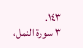١٤٣.
٣ سورة النمل،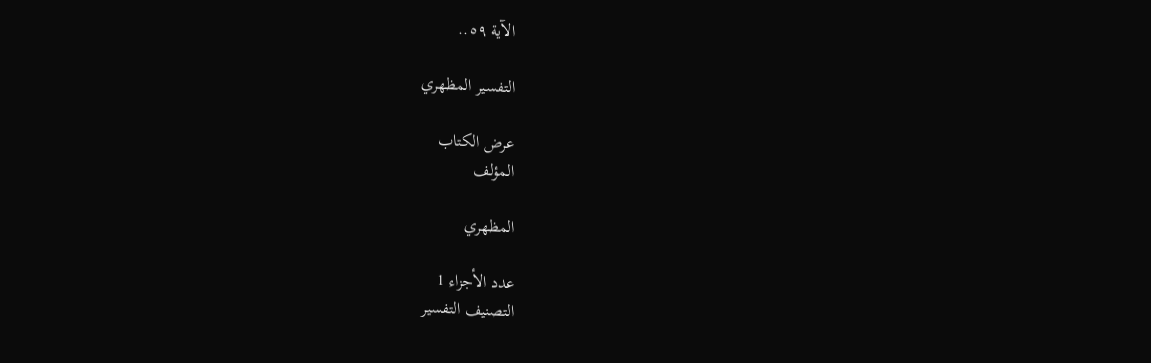الآية ٥٩..

التفسير المظهري

عرض الكتاب
المؤلف

المظهري

عدد الأجزاء 1
التصنيف التفسير